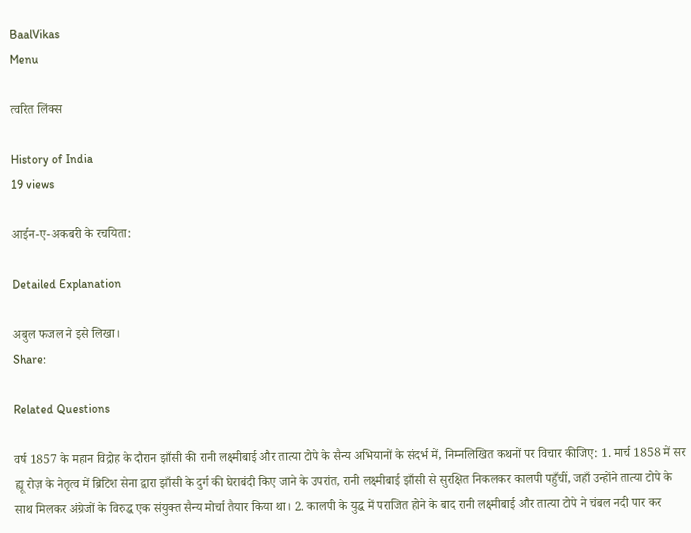BaalVikas
Menu

त्वरित लिंक्स

History of India
19 views

आईन-ए-अकबरी के रचयिता:

Detailed Explanation

अबुल फजल ने इसे लिखा।
Share:

Related Questions

वर्ष 1857 के महान विद्रोह के दौरान झाँसी की रानी लक्ष्मीबाई और तात्या टोपे के सैन्य अभियानों के संदर्भ में, निम्नलिखित कथनों पर विचार कीजिए: 1. मार्च 1858 में सर ह्यू रोज़ के नेतृत्व में ब्रिटिश सेना द्वारा झाँसी के दुर्ग की घेराबंदी किए जाने के उपरांत, रानी लक्ष्मीबाई झाँसी से सुरक्षित निकलकर कालपी पहुँचीं, जहाँ उन्होंने तात्या टोपे के साथ मिलकर अंग्रेजों के विरुद्ध एक संयुक्त सैन्य मोर्चा तैयार किया था। 2. कालपी के युद्ध में पराजित होने के बाद रानी लक्ष्मीबाई और तात्या टोपे ने चंबल नदी पार कर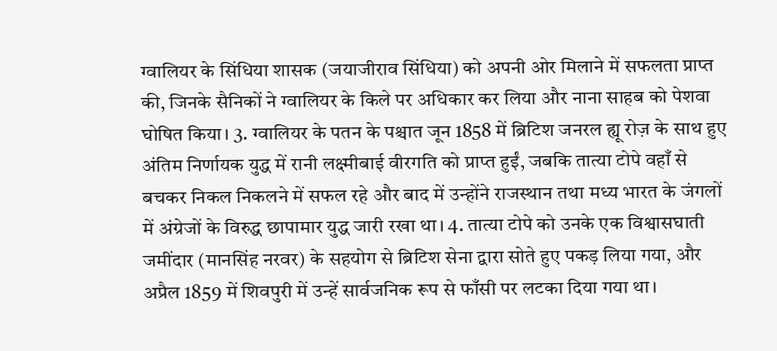ग्वालियर के सिंधिया शासक (जयाजीराव सिंधिया) को अपनी ओर मिलाने में सफलता प्राप्त की, जिनके सैनिकों ने ग्वालियर के किले पर अधिकार कर लिया और नाना साहब को पेशवा घोषित किया। 3. ग्वालियर के पतन के पश्चात जून 1858 में ब्रिटिश जनरल ह्यू रोज़ के साथ हुए अंतिम निर्णायक युद्ध में रानी लक्ष्मीबाई वीरगति को प्राप्त हुईं, जबकि तात्या टोपे वहाँ से बचकर निकल निकलने में सफल रहे और बाद में उन्होंने राजस्थान तथा मध्य भारत के जंगलों में अंग्रेजों के विरुद्ध छापामार युद्ध जारी रखा था। 4. तात्या टोपे को उनके एक विश्वासघाती जमींदार (मानसिंह नरवर) के सहयोग से ब्रिटिश सेना द्वारा सोते हुए पकड़ लिया गया, और अप्रैल 1859 में शिवपुरी में उन्हें सार्वजनिक रूप से फाँसी पर लटका दिया गया था।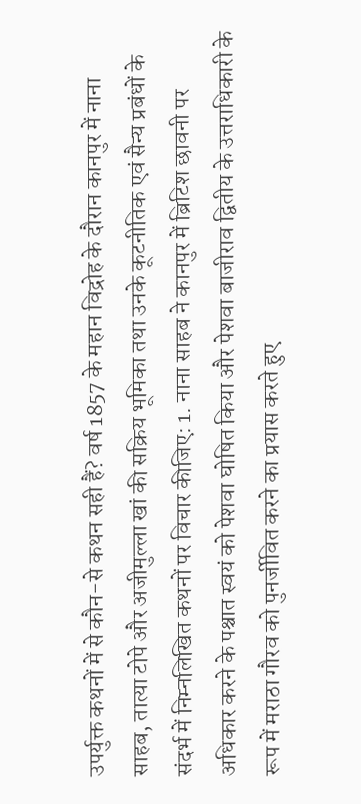उपर्युक्त कथनों में से कौन-से कथन सही हैं? वर्ष 1857 के महान विद्रोह के दौरान कानपुर में नाना साहब, तात्या टोपे और अजीमुल्ला खां की सक्रिय भूमिका तथा उनके कूटनीतिक एवं सैन्य प्रबंधों के संदर्भ में निम्नलिखित कथनों पर विचार कीजिए: 1. नाना साहब ने कानपुर में ब्रिटिश छावनी पर अधिकार करने के पश्चात स्वयं को पेशवा घोषित किया और पेशवा बाजीराव द्वितीय के उत्तराधिकारी के रूप में मराठा गौरव को पुनर्जीवित करने का प्रयास करते हुए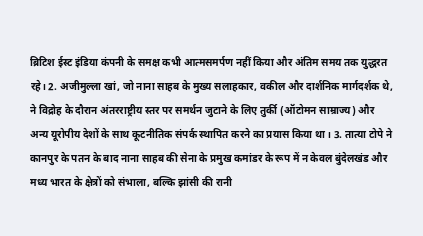ब्रिटिश ईस्ट इंडिया कंपनी के समक्ष कभी आत्मसमर्पण नहीं किया और अंतिम समय तक युद्धरत रहे। 2. अजीमुल्ला खां, जो नाना साहब के मुख्य सलाहकार, वकील और दार्शनिक मार्गदर्शक थे, ने विद्रोह के दौरान अंतरराष्ट्रीय स्तर पर समर्थन जुटाने के लिए तुर्की (ऑटोमन साम्राज्य) और अन्य यूरोपीय देशों के साथ कूटनीतिक संपर्क स्थापित करने का प्रयास किया था। 3. तात्या टोपे ने कानपुर के पतन के बाद नाना साहब की सेना के प्रमुख कमांडर के रूप में न केवल बुंदेलखंड और मध्य भारत के क्षेत्रों को संभाला, बल्कि झांसी की रानी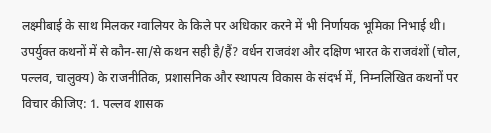लक्ष्मीबाई के साथ मिलकर ग्वालियर के किले पर अधिकार करने में भी निर्णायक भूमिका निभाई थी। उपर्युक्त कथनों में से कौन-सा/से कथन सही है/हैं? वर्धन राजवंश और दक्षिण भारत के राजवंशों (चोल, पल्लव, चालुक्य) के राजनीतिक, प्रशासनिक और स्थापत्य विकास के संदर्भ में, निम्नलिखित कथनों पर विचार कीजिए: 1. पल्लव शासक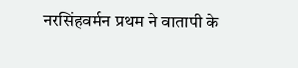नरसिंहवर्मन प्रथम ने वातापी के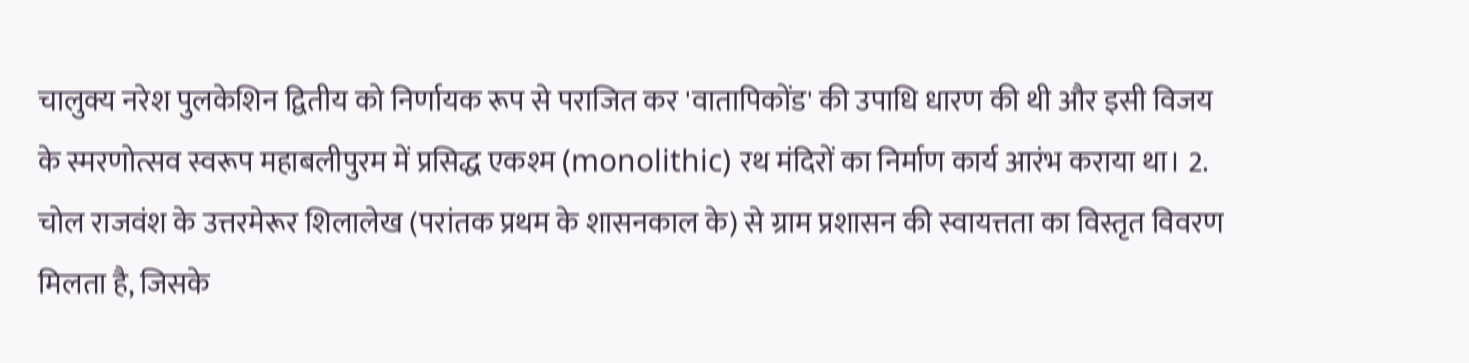चालुक्य नरेश पुलकेशिन द्वितीय को निर्णायक रूप से पराजित कर 'वातापिकोंड' की उपाधि धारण की थी और इसी विजय के स्मरणोत्सव स्वरूप महाबलीपुरम में प्रसिद्ध एकश्म (monolithic) रथ मंदिरों का निर्माण कार्य आरंभ कराया था। 2. चोल राजवंश के उत्तरमेरूर शिलालेख (परांतक प्रथम के शासनकाल के) से ग्राम प्रशासन की स्वायत्तता का विस्तृत विवरण मिलता है, जिसके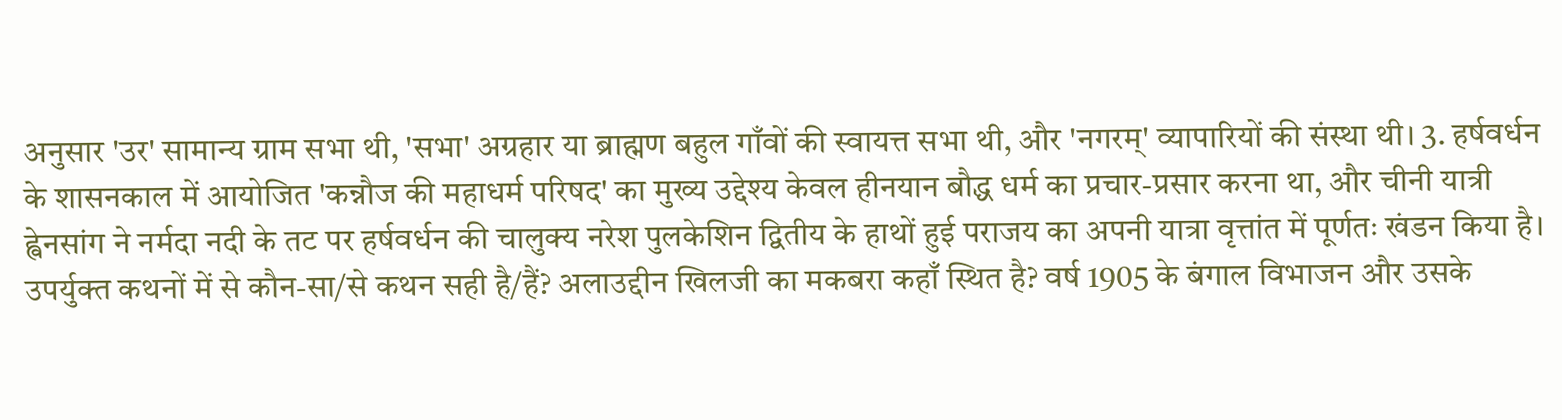अनुसार 'उर' सामान्य ग्राम सभा थी, 'सभा' अग्रहार या ब्राह्मण बहुल गाँवों की स्वायत्त सभा थी, और 'नगरम्' व्यापारियों की संस्था थी। 3. हर्षवर्धन के शासनकाल में आयोजित 'कन्नौज की महाधर्म परिषद' का मुख्य उद्देश्य केवल हीनयान बौद्ध धर्म का प्रचार-प्रसार करना था, और चीनी यात्री ह्वेनसांग ने नर्मदा नदी के तट पर हर्षवर्धन की चालुक्य नरेश पुलकेशिन द्वितीय के हाथों हुई पराजय का अपनी यात्रा वृत्तांत में पूर्णतः खंडन किया है। उपर्युक्त कथनों में से कौन-सा/से कथन सही है/हैं? अलाउद्दीन खिलजी का मकबरा कहाँ स्थित है? वर्ष 1905 के बंगाल विभाजन और उसके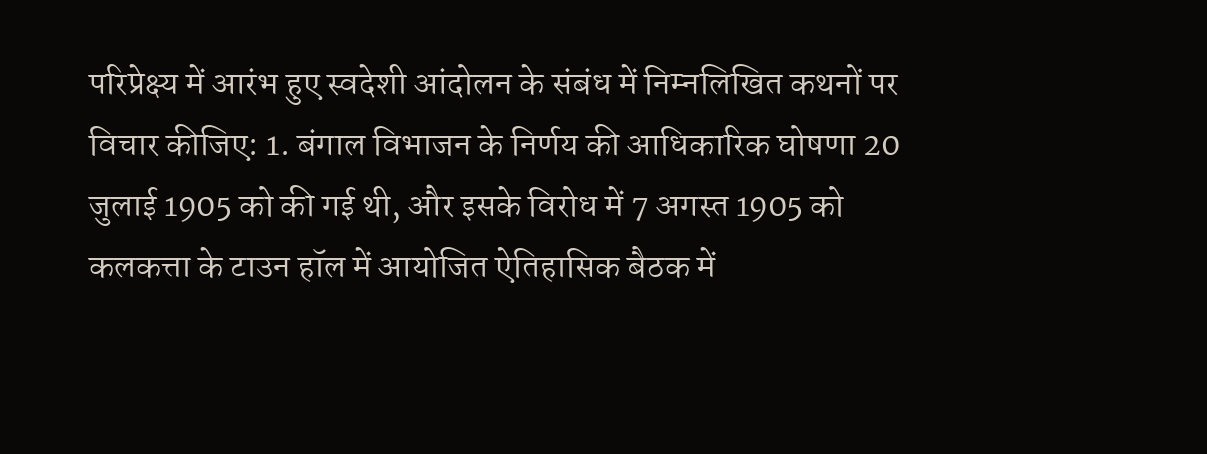परिप्रेक्ष्य में आरंभ हुए स्वदेशी आंदोलन के संबंध में निम्नलिखित कथनों पर विचार कीजिए: 1. बंगाल विभाजन के निर्णय की आधिकारिक घोषणा 20 जुलाई 1905 को की गई थी, और इसके विरोध में 7 अगस्त 1905 को कलकत्ता के टाउन हॉल में आयोजित ऐतिहासिक बैठक में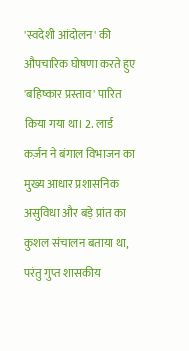'स्वदेशी आंदोलन' की औपचारिक घोषणा करते हुए 'बहिष्कार प्रस्ताव' पारित किया गया था। 2. लार्ड कर्ज़न ने बंगाल विभाजन का मुख्य आधार प्रशासनिक असुविधा और बड़े प्रांत का कुशल संचालन बताया था, परंतु गुप्त शासकीय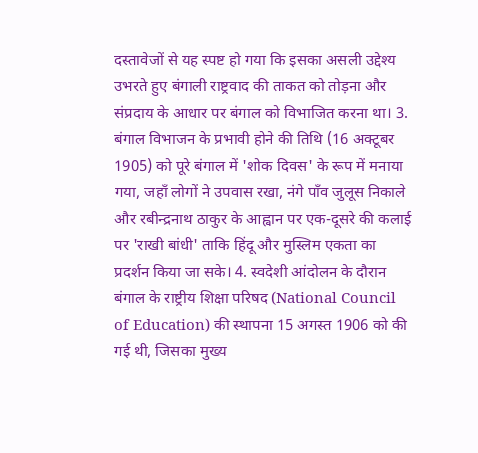दस्तावेजों से यह स्पष्ट हो गया कि इसका असली उद्देश्य उभरते हुए बंगाली राष्ट्रवाद की ताकत को तोड़ना और संप्रदाय के आधार पर बंगाल को विभाजित करना था। 3. बंगाल विभाजन के प्रभावी होने की तिथि (16 अक्टूबर 1905) को पूरे बंगाल में 'शोक दिवस' के रूप में मनाया गया, जहाँ लोगों ने उपवास रखा, नंगे पाँव जुलूस निकाले और रबीन्द्रनाथ ठाकुर के आह्वान पर एक-दूसरे की कलाई पर 'राखी बांधी' ताकि हिंदू और मुस्लिम एकता का प्रदर्शन किया जा सके। 4. स्वदेशी आंदोलन के दौरान बंगाल के राष्ट्रीय शिक्षा परिषद (National Council of Education) की स्थापना 15 अगस्त 1906 को की गई थी, जिसका मुख्य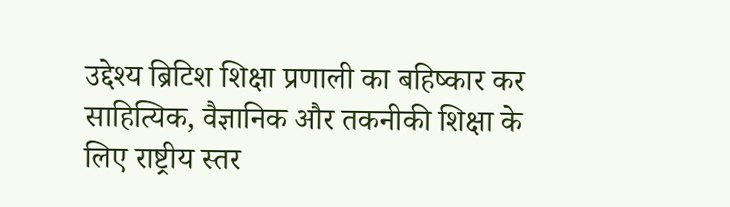उद्देश्य ब्रिटिश शिक्षा प्रणाली का बहिष्कार कर साहित्यिक, वैज्ञानिक और तकनीकी शिक्षा के लिए राष्ट्रीय स्तर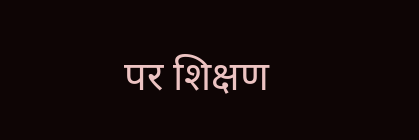पर शिक्षण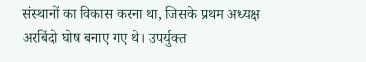संस्थानों का विकास करना था, जिसके प्रथम अध्यक्ष अरबिंदो घोष बनाए गए थे। उपर्युक्त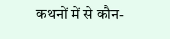कथनों में से कौन-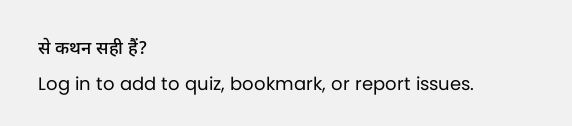से कथन सही हैं?
Log in to add to quiz, bookmark, or report issues.